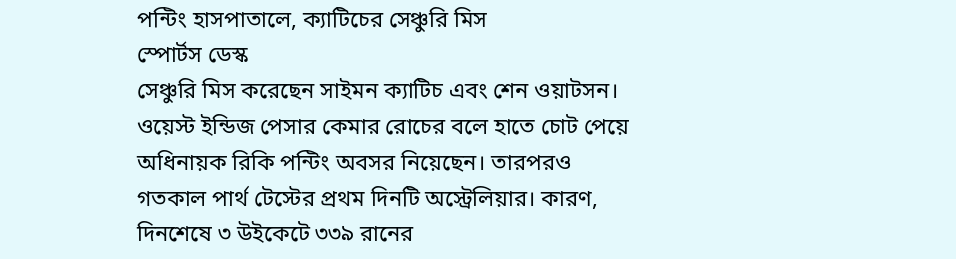পন্টিং হাসপাতালে, ক্যাটিচের সেঞ্চুরি মিস
স্পোর্টস ডেস্ক
সেঞ্চুরি মিস করেছেন সাইমন ক্যাটিচ এবং শেন ওয়াটসন। ওয়েস্ট ইন্ডিজ পেসার কেমার রোচের বলে হাতে চোট পেয়ে অধিনায়ক রিকি পন্টিং অবসর নিয়েছেন। তারপরও গতকাল পার্থ টেস্টের প্রথম দিনটি অস্ট্রেলিয়ার। কারণ, দিনশেষে ৩ উইকেটে ৩৩৯ রানের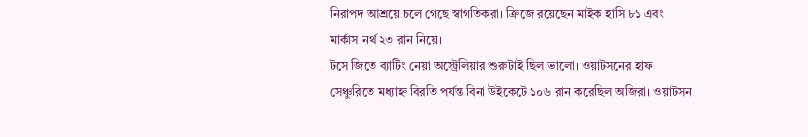নিরাপদ আশ্রয়ে চলে গেছে স্বাগতিকরা। ক্রিজে রয়েছেন মাইক হাসি ৮১ এবং মার্কাস নর্থ ২৩ রান নিয়ে।
টসে জিতে ব্যাটিং নেয়া অস্ট্রেলিয়ার শুরুটাই ছিল ভালো। ওয়াটসনের হাফ সেঞ্চুরিতে মধ্যাহ্ন বিরতি পর্যন্ত বিনা উইকেটে ১০৬ রান করেছিল অজিরা। ওয়াটসন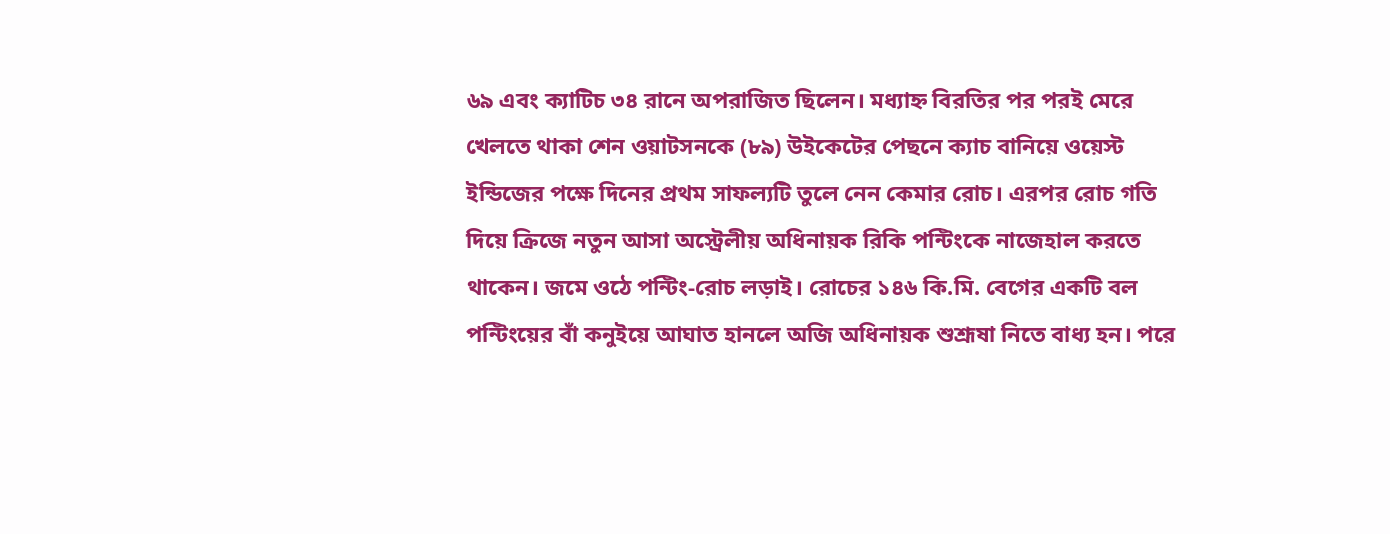৬৯ এবং ক্যাটিচ ৩৪ রানে অপরাজিত ছিলেন। মধ্যাহ্ন বিরতির পর পরই মেরে খেলতে থাকা শেন ওয়াটসনকে (৮৯) উইকেটের পেছনে ক্যাচ বানিয়ে ওয়েস্ট ইন্ডিজের পক্ষে দিনের প্রথম সাফল্যটি তুলে নেন কেমার রোচ। এরপর রোচ গতি দিয়ে ক্রিজে নতুন আসা অস্ট্রেলীয় অধিনায়ক রিকি পন্টিংকে নাজেহাল করতে থাকেন। জমে ওঠে পন্টিং-রোচ লড়াই। রোচের ১৪৬ কি.মি. বেগের একটি বল পন্টিংয়ের বাঁ কনুইয়ে আঘাত হানলে অজি অধিনায়ক শুশ্রূষা নিতে বাধ্য হন। পরে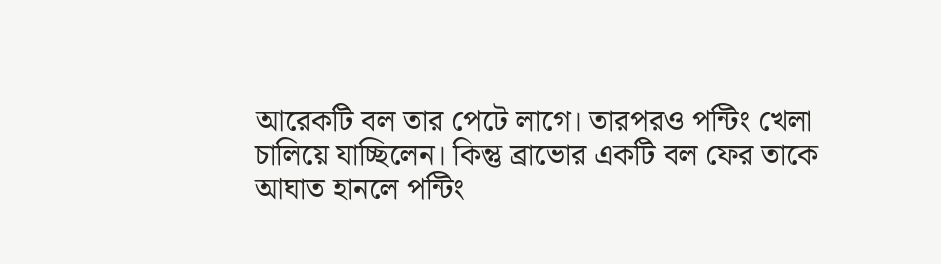আরেকটি বল তার পেটে লাগে। তারপরও পন্টিং খেলা চালিয়ে যাচ্ছিলেন। কিন্তু ব্রাভোর একটি বল ফের তাকে আঘাত হানলে পন্টিং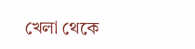খেলা থেকে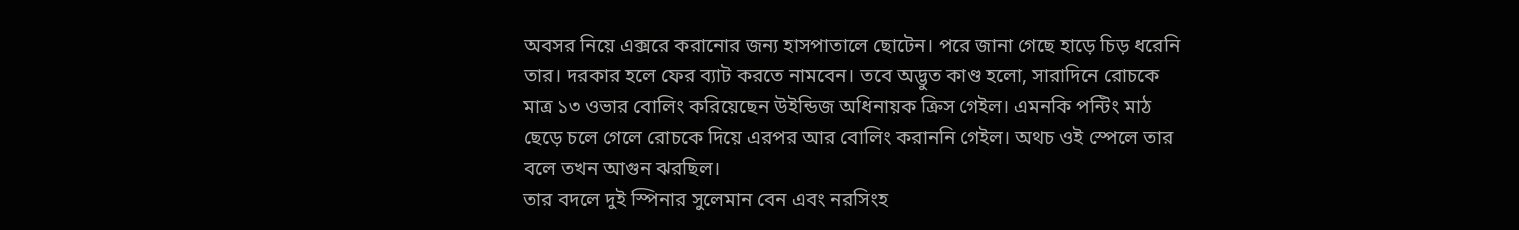অবসর নিয়ে এক্সরে করানোর জন্য হাসপাতালে ছোটেন। পরে জানা গেছে হাড়ে চিড় ধরেনি তার। দরকার হলে ফের ব্যাট করতে নামবেন। তবে অদ্ভুত কাণ্ড হলো, সারাদিনে রোচকে মাত্র ১৩ ওভার বোলিং করিয়েছেন উইন্ডিজ অধিনায়ক ক্রিস গেইল। এমনকি পন্টিং মাঠ ছেড়ে চলে গেলে রোচকে দিয়ে এরপর আর বোলিং করাননি গেইল। অথচ ওই স্পেলে তার বলে তখন আগুন ঝরছিল।
তার বদলে দুই স্পিনার সুলেমান বেন এবং নরসিংহ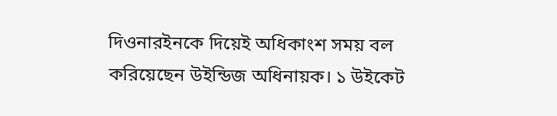দিওনারইনকে দিয়েই অধিকাংশ সময় বল করিয়েছেন উইন্ডিজ অধিনায়ক। ১ উইকেট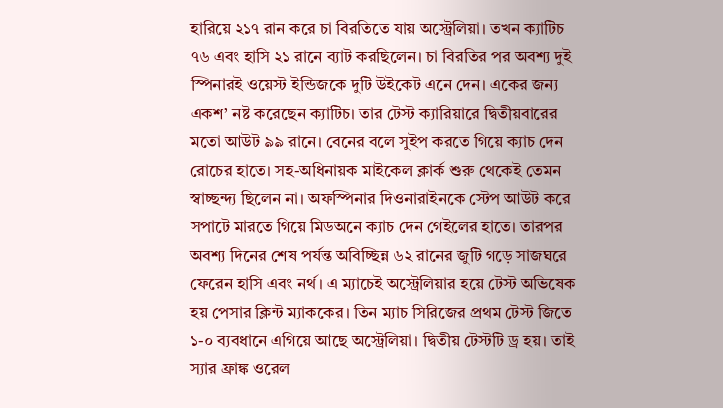হারিয়ে ২১৭ রান করে চা বিরতিতে যায় অস্ট্রেলিয়া। তখন ক্যাটিচ ৭৬ এবং হাসি ২১ রানে ব্যাট করছিলেন। চা বিরতির পর অবশ্য দুই স্পিনারই ওয়েস্ট ইন্ডিজকে দুটি উইকেট এনে দেন। একের জন্য একশ’ নষ্ট করেছেন ক্যাটিচ। তার টেস্ট ক্যারিয়ারে দ্বিতীয়বারের মতো আউট ৯৯ রানে। বেনের বলে সুইপ করতে গিয়ে ক্যাচ দেন রোচের হাতে। সহ-অধিনায়ক মাইকেল ক্লার্ক শুরু থেকেই তেমন স্বাচ্ছন্দ্য ছিলেন না। অফস্পিনার দিওনারাইনকে স্টেপ আউট করে সপাটে মারতে গিয়ে মিডঅনে ক্যাচ দেন গেইলের হাতে। তারপর অবশ্য দিনের শেষ পর্যন্ত অবিচ্ছিন্ন ৬২ রানের জুটি গড়ে সাজঘরে ফেরেন হাসি এবং নর্থ। এ ম্যাচেই অস্ট্রেলিয়ার হয়ে টেস্ট অভিষেক হয় পেসার ক্লিন্ট ম্যাককের। তিন ম্যাচ সিরিজের প্রথম টেস্ট জিতে ১-০ ব্যবধানে এগিয়ে আছে অস্ট্রেলিয়া। দ্বিতীয় টেস্টটি ড্র হয়। তাই স্যার ফ্রাঙ্ক ওরেল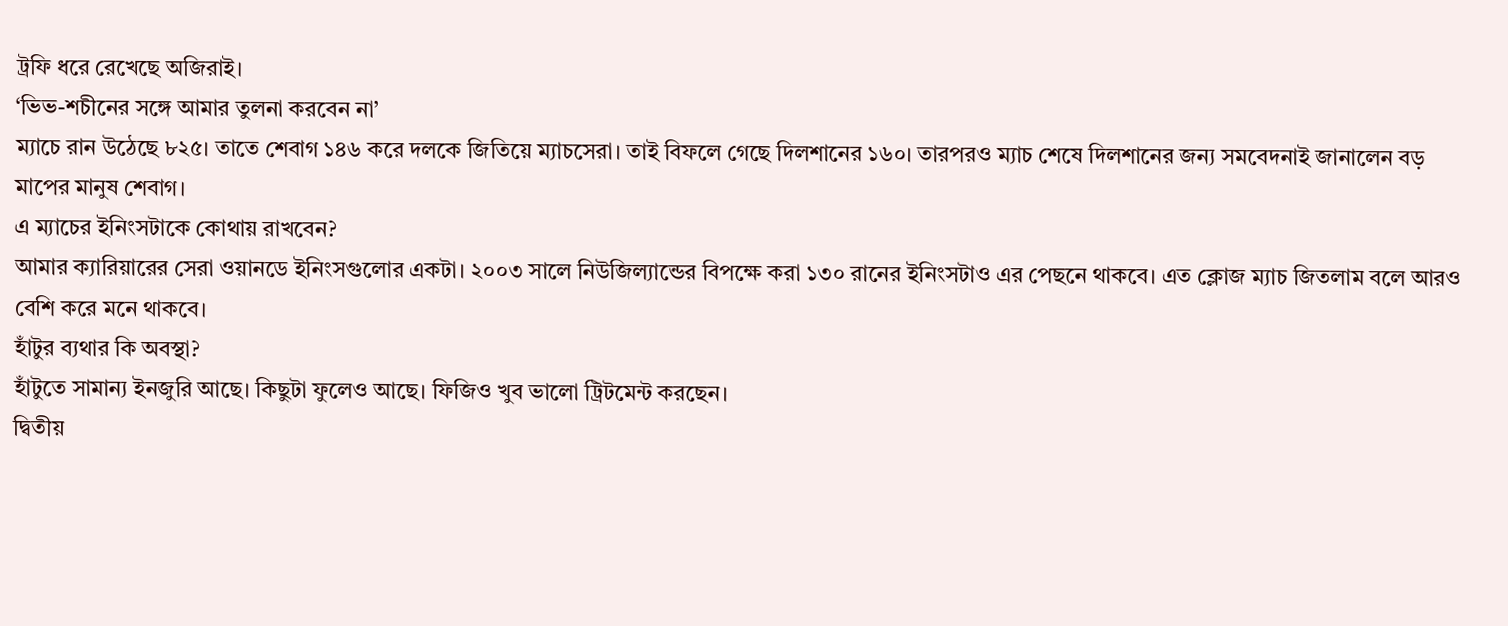ট্রফি ধরে রেখেছে অজিরাই।
‘ভিভ-শচীনের সঙ্গে আমার তুলনা করবেন না’
ম্যাচে রান উঠেছে ৮২৫। তাতে শেবাগ ১৪৬ করে দলকে জিতিয়ে ম্যাচসেরা। তাই বিফলে গেছে দিলশানের ১৬০। তারপরও ম্যাচ শেষে দিলশানের জন্য সমবেদনাই জানালেন বড় মাপের মানুষ শেবাগ।
এ ম্যাচের ইনিংসটাকে কোথায় রাখবেন?
আমার ক্যারিয়ারের সেরা ওয়ানডে ইনিংসগুলোর একটা। ২০০৩ সালে নিউজিল্যান্ডের বিপক্ষে করা ১৩০ রানের ইনিংসটাও এর পেছনে থাকবে। এত ক্লোজ ম্যাচ জিতলাম বলে আরও বেশি করে মনে থাকবে।
হাঁটুর ব্যথার কি অবস্থা?
হাঁটুতে সামান্য ইনজুরি আছে। কিছুটা ফুলেও আছে। ফিজিও খুব ভালো ট্রিটমেন্ট করছেন।
দ্বিতীয়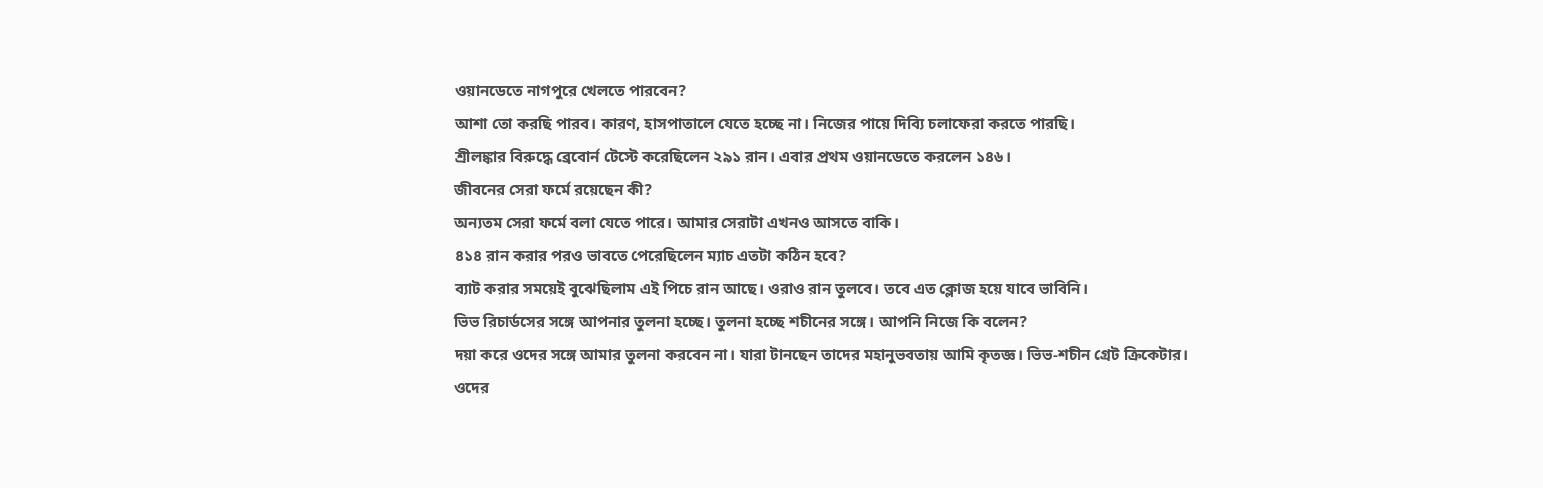ওয়ানডেতে নাগপুরে খেলতে পারবেন?
আশা তো করছি পারব। কারণ, হাসপাতালে যেতে হচ্ছে না। নিজের পায়ে দিব্যি চলাফেরা করতে পারছি।
শ্রীলঙ্কার বিরুদ্ধে ব্রেবোর্ন টেস্টে করেছিলেন ২৯১ রান। এবার প্রথম ওয়ানডেতে করলেন ১৪৬।
জীবনের সেরা ফর্মে রয়েছেন কী?
অন্যতম সেরা ফর্মে বলা যেতে পারে। আমার সেরাটা এখনও আসতে বাকি।
৪১৪ রান করার পরও ভাবতে পেরেছিলেন ম্যাচ এতটা কঠিন হবে?
ব্যাট করার সময়েই বুঝেছিলাম এই পিচে রান আছে। ওরাও রান তুলবে। তবে এত ক্লোজ হয়ে যাবে ভাবিনি।
ভিভ রিচার্ডসের সঙ্গে আপনার তুলনা হচ্ছে। তুলনা হচ্ছে শচীনের সঙ্গে। আপনি নিজে কি বলেন?
দয়া করে ওদের সঙ্গে আমার তুলনা করবেন না। যারা টানছেন তাদের মহানুভবতায় আমি কৃতজ্ঞ। ভিভ-শচীন গ্রেট ক্রিকেটার। ওদের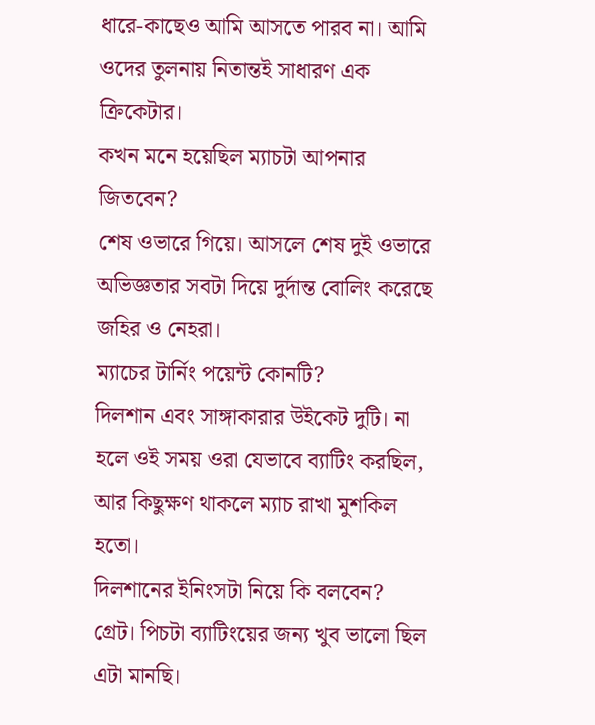ধারে-কাছেও আমি আসতে পারব না। আমি ওদের তুলনায় নিতান্তই সাধারণ এক ক্রিকেটার।
কখন মনে হয়েছিল ম্যাচটা আপনার জিতবেন?
শেষ ওভারে গিয়ে। আসলে শেষ দুই ওভারে অভিজ্ঞতার সবটা দিয়ে দুর্দান্ত বোলিং করেছে জহির ও নেহরা।
ম্যাচের টার্নিং পয়েন্ট কোনটি?
দিলশান এবং সাঙ্গাকারার উইকেট দুটি। না হলে ওই সময় ওরা যেভাবে ব্যাটিং করছিল, আর কিছুক্ষণ থাকলে ম্যাচ রাখা মুশকিল হতো।
দিলশানের ইনিংসটা নিয়ে কি বলবেন?
গ্রেট। পিচটা ব্যাটিংয়ের জন্য খুব ভালো ছিল এটা মানছি।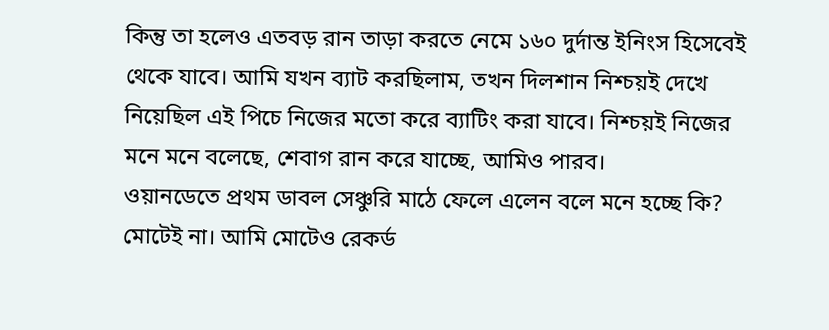কিন্তু তা হলেও এতবড় রান তাড়া করতে নেমে ১৬০ দুর্দান্ত ইনিংস হিসেবেই থেকে যাবে। আমি যখন ব্যাট করছিলাম, তখন দিলশান নিশ্চয়ই দেখে নিয়েছিল এই পিচে নিজের মতো করে ব্যাটিং করা যাবে। নিশ্চয়ই নিজের মনে মনে বলেছে, শেবাগ রান করে যাচ্ছে, আমিও পারব।
ওয়ানডেতে প্রথম ডাবল সেঞ্চুরি মাঠে ফেলে এলেন বলে মনে হচ্ছে কি?
মোটেই না। আমি মোটেও রেকর্ড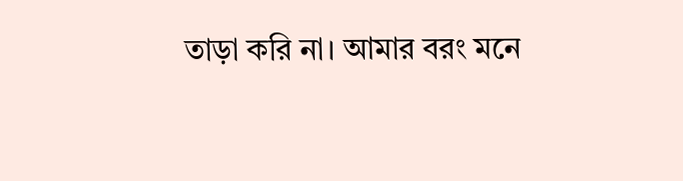তাড়া করি না। আমার বরং মনে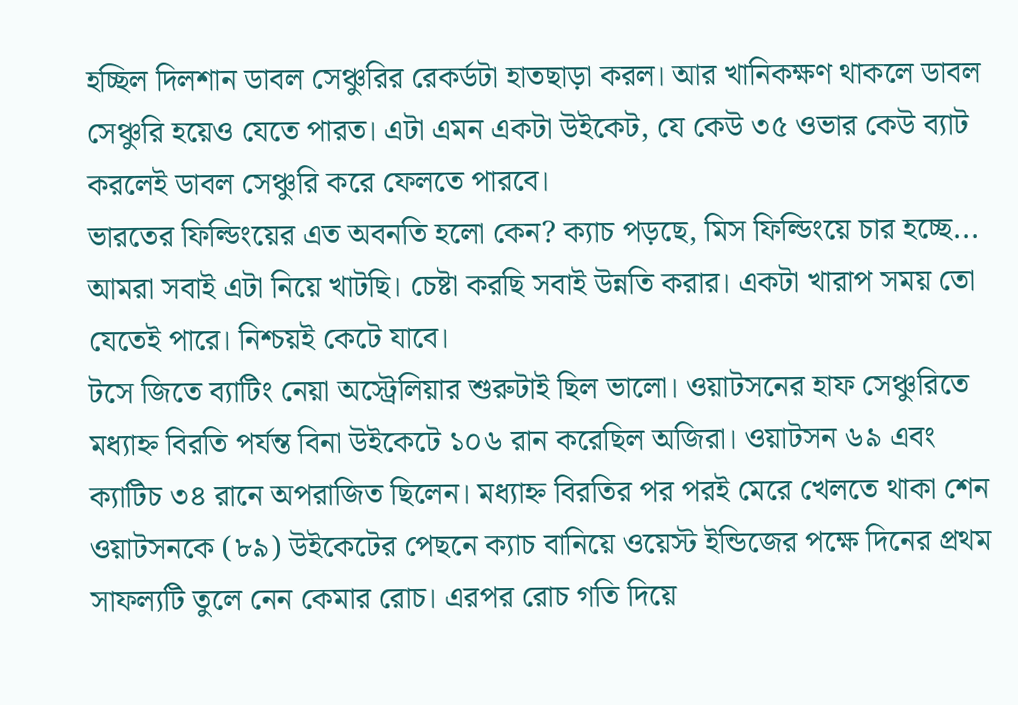হচ্ছিল দিলশান ডাবল সেঞ্চুরির রেকর্ডটা হাতছাড়া করল। আর খানিকক্ষণ থাকলে ডাবল সেঞ্চুরি হয়েও যেতে পারত। এটা এমন একটা উইকেট, যে কেউ ৩৫ ওভার কেউ ব্যাট করলেই ডাবল সেঞ্চুরি করে ফেলতে পারবে।
ভারতের ফিল্ডিংয়ের এত অবনতি হলো কেন? ক্যাচ পড়ছে, মিস ফিল্ডিংয়ে চার হচ্ছে...
আমরা সবাই এটা নিয়ে খাটছি। চেষ্টা করছি সবাই উন্নতি করার। একটা খারাপ সময় তো যেতেই পারে। নিশ্চয়ই কেটে যাবে।
টসে জিতে ব্যাটিং নেয়া অস্ট্রেলিয়ার শুরুটাই ছিল ভালো। ওয়াটসনের হাফ সেঞ্চুরিতে মধ্যাহ্ন বিরতি পর্যন্ত বিনা উইকেটে ১০৬ রান করেছিল অজিরা। ওয়াটসন ৬৯ এবং ক্যাটিচ ৩৪ রানে অপরাজিত ছিলেন। মধ্যাহ্ন বিরতির পর পরই মেরে খেলতে থাকা শেন ওয়াটসনকে (৮৯) উইকেটের পেছনে ক্যাচ বানিয়ে ওয়েস্ট ইন্ডিজের পক্ষে দিনের প্রথম সাফল্যটি তুলে নেন কেমার রোচ। এরপর রোচ গতি দিয়ে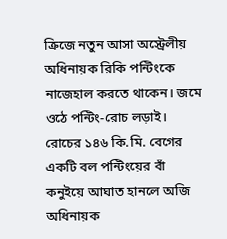ক্রিজে নতুন আসা অস্ট্রেলীয় অধিনায়ক রিকি পন্টিংকে নাজেহাল করতে থাকেন। জমে ওঠে পন্টিং-রোচ লড়াই। রোচের ১৪৬ কি.মি. বেগের একটি বল পন্টিংয়ের বাঁ কনুইয়ে আঘাত হানলে অজি অধিনায়ক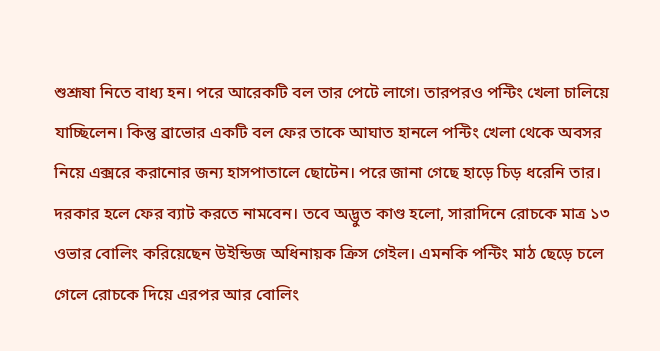শুশ্রূষা নিতে বাধ্য হন। পরে আরেকটি বল তার পেটে লাগে। তারপরও পন্টিং খেলা চালিয়ে যাচ্ছিলেন। কিন্তু ব্রাভোর একটি বল ফের তাকে আঘাত হানলে পন্টিং খেলা থেকে অবসর নিয়ে এক্সরে করানোর জন্য হাসপাতালে ছোটেন। পরে জানা গেছে হাড়ে চিড় ধরেনি তার। দরকার হলে ফের ব্যাট করতে নামবেন। তবে অদ্ভুত কাণ্ড হলো, সারাদিনে রোচকে মাত্র ১৩ ওভার বোলিং করিয়েছেন উইন্ডিজ অধিনায়ক ক্রিস গেইল। এমনকি পন্টিং মাঠ ছেড়ে চলে গেলে রোচকে দিয়ে এরপর আর বোলিং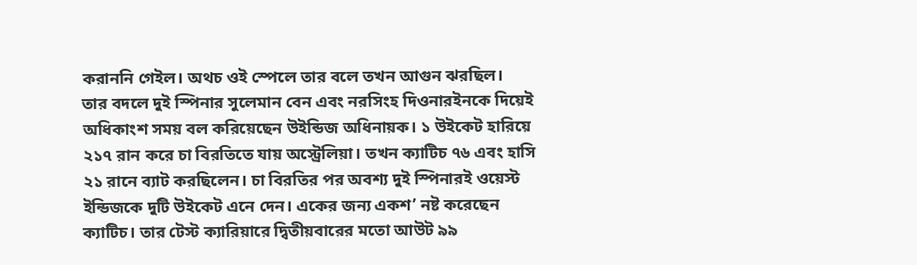করাননি গেইল। অথচ ওই স্পেলে তার বলে তখন আগুন ঝরছিল।
তার বদলে দুই স্পিনার সুলেমান বেন এবং নরসিংহ দিওনারইনকে দিয়েই অধিকাংশ সময় বল করিয়েছেন উইন্ডিজ অধিনায়ক। ১ উইকেট হারিয়ে ২১৭ রান করে চা বিরতিতে যায় অস্ট্রেলিয়া। তখন ক্যাটিচ ৭৬ এবং হাসি ২১ রানে ব্যাট করছিলেন। চা বিরতির পর অবশ্য দুই স্পিনারই ওয়েস্ট ইন্ডিজকে দুটি উইকেট এনে দেন। একের জন্য একশ’ নষ্ট করেছেন ক্যাটিচ। তার টেস্ট ক্যারিয়ারে দ্বিতীয়বারের মতো আউট ৯৯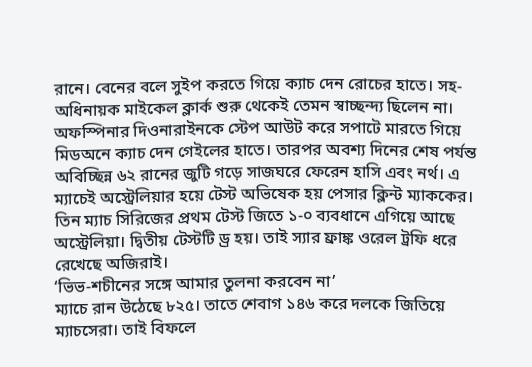রানে। বেনের বলে সুইপ করতে গিয়ে ক্যাচ দেন রোচের হাতে। সহ-অধিনায়ক মাইকেল ক্লার্ক শুরু থেকেই তেমন স্বাচ্ছন্দ্য ছিলেন না। অফস্পিনার দিওনারাইনকে স্টেপ আউট করে সপাটে মারতে গিয়ে মিডঅনে ক্যাচ দেন গেইলের হাতে। তারপর অবশ্য দিনের শেষ পর্যন্ত অবিচ্ছিন্ন ৬২ রানের জুটি গড়ে সাজঘরে ফেরেন হাসি এবং নর্থ। এ ম্যাচেই অস্ট্রেলিয়ার হয়ে টেস্ট অভিষেক হয় পেসার ক্লিন্ট ম্যাককের। তিন ম্যাচ সিরিজের প্রথম টেস্ট জিতে ১-০ ব্যবধানে এগিয়ে আছে অস্ট্রেলিয়া। দ্বিতীয় টেস্টটি ড্র হয়। তাই স্যার ফ্রাঙ্ক ওরেল ট্রফি ধরে রেখেছে অজিরাই।
‘ভিভ-শচীনের সঙ্গে আমার তুলনা করবেন না’
ম্যাচে রান উঠেছে ৮২৫। তাতে শেবাগ ১৪৬ করে দলকে জিতিয়ে ম্যাচসেরা। তাই বিফলে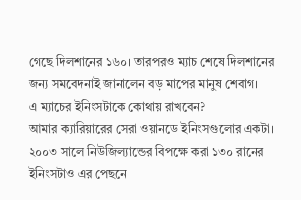গেছে দিলশানের ১৬০। তারপরও ম্যাচ শেষে দিলশানের জন্য সমবেদনাই জানালেন বড় মাপের মানুষ শেবাগ।
এ ম্যাচের ইনিংসটাকে কোথায় রাখবেন?
আমার ক্যারিয়ারের সেরা ওয়ানডে ইনিংসগুলোর একটা। ২০০৩ সালে নিউজিল্যান্ডের বিপক্ষে করা ১৩০ রানের ইনিংসটাও এর পেছনে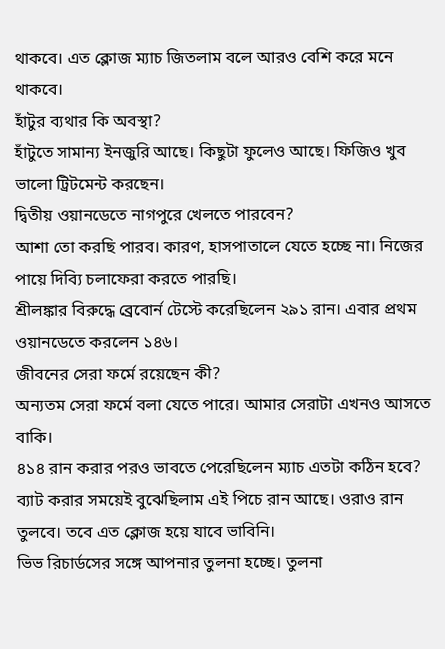থাকবে। এত ক্লোজ ম্যাচ জিতলাম বলে আরও বেশি করে মনে থাকবে।
হাঁটুর ব্যথার কি অবস্থা?
হাঁটুতে সামান্য ইনজুরি আছে। কিছুটা ফুলেও আছে। ফিজিও খুব ভালো ট্রিটমেন্ট করছেন।
দ্বিতীয় ওয়ানডেতে নাগপুরে খেলতে পারবেন?
আশা তো করছি পারব। কারণ, হাসপাতালে যেতে হচ্ছে না। নিজের পায়ে দিব্যি চলাফেরা করতে পারছি।
শ্রীলঙ্কার বিরুদ্ধে ব্রেবোর্ন টেস্টে করেছিলেন ২৯১ রান। এবার প্রথম ওয়ানডেতে করলেন ১৪৬।
জীবনের সেরা ফর্মে রয়েছেন কী?
অন্যতম সেরা ফর্মে বলা যেতে পারে। আমার সেরাটা এখনও আসতে বাকি।
৪১৪ রান করার পরও ভাবতে পেরেছিলেন ম্যাচ এতটা কঠিন হবে?
ব্যাট করার সময়েই বুঝেছিলাম এই পিচে রান আছে। ওরাও রান তুলবে। তবে এত ক্লোজ হয়ে যাবে ভাবিনি।
ভিভ রিচার্ডসের সঙ্গে আপনার তুলনা হচ্ছে। তুলনা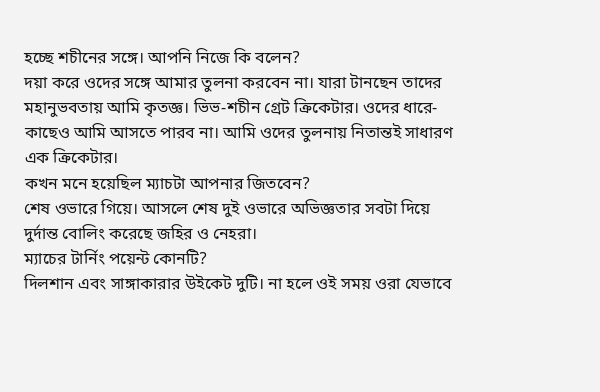হচ্ছে শচীনের সঙ্গে। আপনি নিজে কি বলেন?
দয়া করে ওদের সঙ্গে আমার তুলনা করবেন না। যারা টানছেন তাদের মহানুভবতায় আমি কৃতজ্ঞ। ভিভ-শচীন গ্রেট ক্রিকেটার। ওদের ধারে-কাছেও আমি আসতে পারব না। আমি ওদের তুলনায় নিতান্তই সাধারণ এক ক্রিকেটার।
কখন মনে হয়েছিল ম্যাচটা আপনার জিতবেন?
শেষ ওভারে গিয়ে। আসলে শেষ দুই ওভারে অভিজ্ঞতার সবটা দিয়ে দুর্দান্ত বোলিং করেছে জহির ও নেহরা।
ম্যাচের টার্নিং পয়েন্ট কোনটি?
দিলশান এবং সাঙ্গাকারার উইকেট দুটি। না হলে ওই সময় ওরা যেভাবে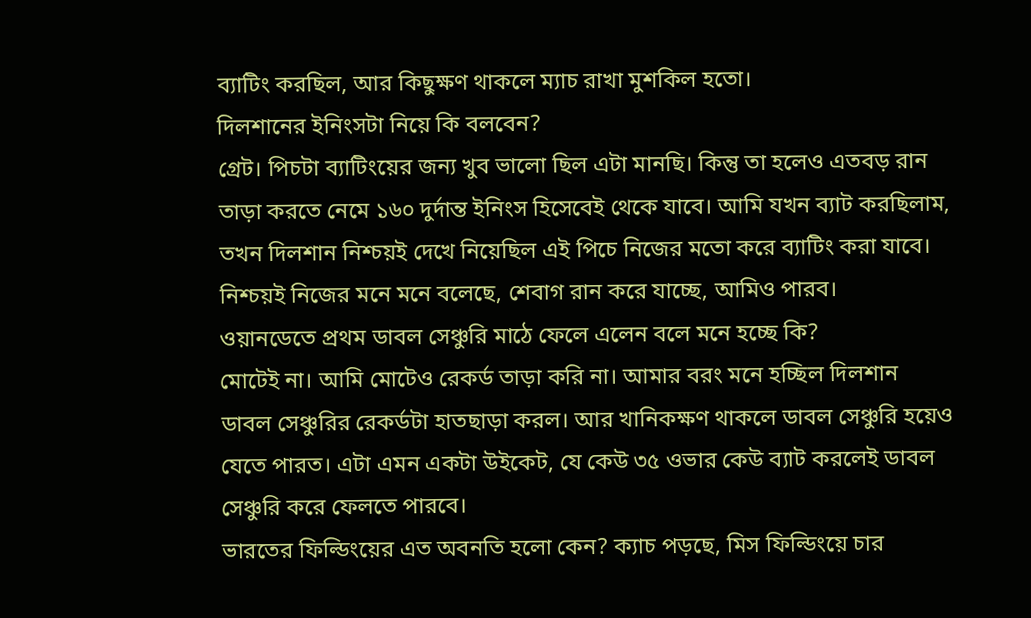ব্যাটিং করছিল, আর কিছুক্ষণ থাকলে ম্যাচ রাখা মুশকিল হতো।
দিলশানের ইনিংসটা নিয়ে কি বলবেন?
গ্রেট। পিচটা ব্যাটিংয়ের জন্য খুব ভালো ছিল এটা মানছি। কিন্তু তা হলেও এতবড় রান তাড়া করতে নেমে ১৬০ দুর্দান্ত ইনিংস হিসেবেই থেকে যাবে। আমি যখন ব্যাট করছিলাম, তখন দিলশান নিশ্চয়ই দেখে নিয়েছিল এই পিচে নিজের মতো করে ব্যাটিং করা যাবে। নিশ্চয়ই নিজের মনে মনে বলেছে, শেবাগ রান করে যাচ্ছে, আমিও পারব।
ওয়ানডেতে প্রথম ডাবল সেঞ্চুরি মাঠে ফেলে এলেন বলে মনে হচ্ছে কি?
মোটেই না। আমি মোটেও রেকর্ড তাড়া করি না। আমার বরং মনে হচ্ছিল দিলশান ডাবল সেঞ্চুরির রেকর্ডটা হাতছাড়া করল। আর খানিকক্ষণ থাকলে ডাবল সেঞ্চুরি হয়েও যেতে পারত। এটা এমন একটা উইকেট, যে কেউ ৩৫ ওভার কেউ ব্যাট করলেই ডাবল সেঞ্চুরি করে ফেলতে পারবে।
ভারতের ফিল্ডিংয়ের এত অবনতি হলো কেন? ক্যাচ পড়ছে, মিস ফিল্ডিংয়ে চার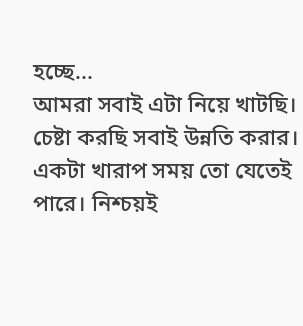হচ্ছে...
আমরা সবাই এটা নিয়ে খাটছি। চেষ্টা করছি সবাই উন্নতি করার। একটা খারাপ সময় তো যেতেই পারে। নিশ্চয়ই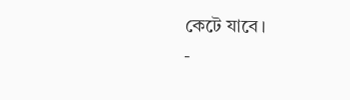কেটে যাবে।
-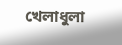খেলাধুলা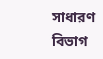সাধারণ বিভাগ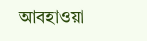আবহাওয়া